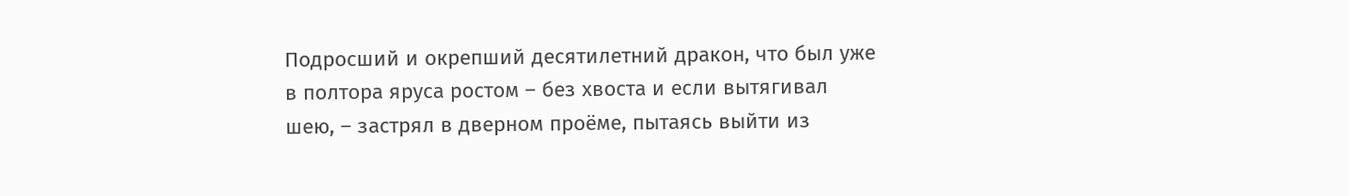Подросший и окрепший десятилетний дракон, что был уже в полтора яруса ростом – без хвоста и если вытягивал шею, – застрял в дверном проёме, пытаясь выйти из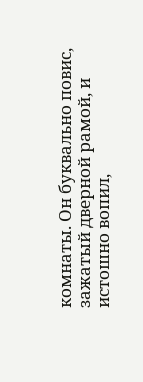комнаты. Он буквально повис, зажатый дверной рамой, и истошно вопил,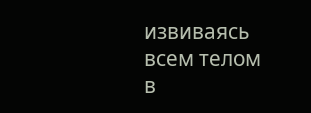извиваясь всем телом в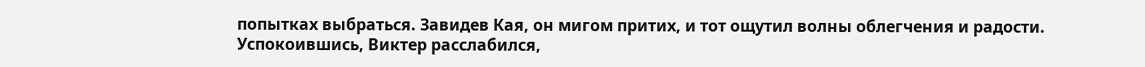попытках выбраться. Завидев Кая, он мигом притих, и тот ощутил волны облегчения и радости. Успокоившись, Виктер расслабился,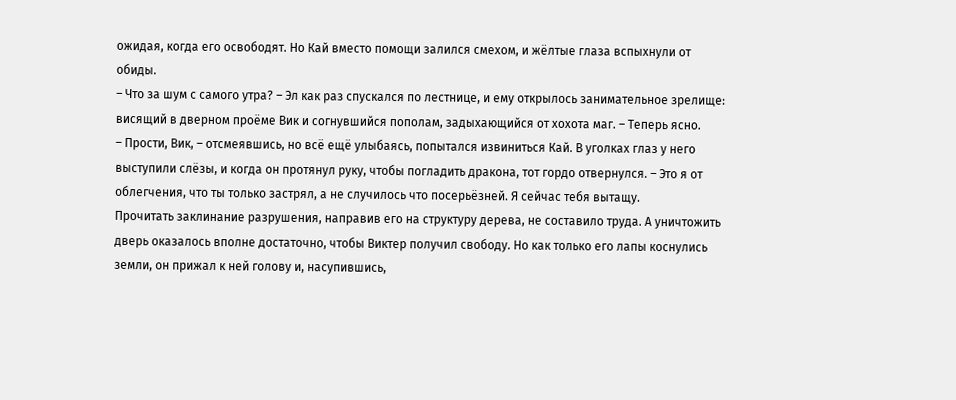ожидая, когда его освободят. Но Кай вместо помощи залился смехом, и жёлтые глаза вспыхнули от обиды.
– Что за шум с самого утра? – Эл как раз спускался по лестнице, и ему открылось занимательное зрелище: висящий в дверном проёме Вик и согнувшийся пополам, задыхающийся от хохота маг. – Теперь ясно.
– Прости, Вик, – отсмеявшись, но всё ещё улыбаясь, попытался извиниться Кай. В уголках глаз у него выступили слёзы, и когда он протянул руку, чтобы погладить дракона, тот гордо отвернулся. – Это я от облегчения, что ты только застрял, а не случилось что посерьёзней. Я сейчас тебя вытащу.
Прочитать заклинание разрушения, направив его на структуру дерева, не составило труда. А уничтожить дверь оказалось вполне достаточно, чтобы Виктер получил свободу. Но как только его лапы коснулись земли, он прижал к ней голову и, насупившись,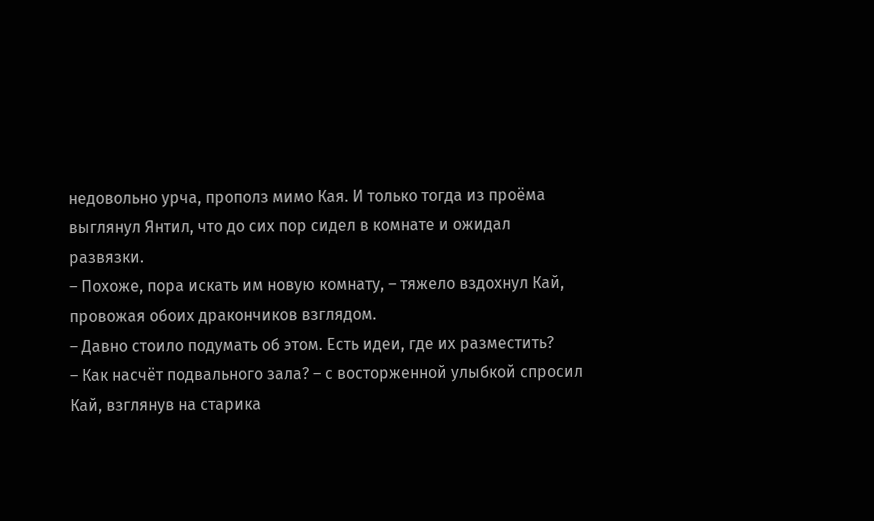недовольно урча, прополз мимо Кая. И только тогда из проёма выглянул Янтил, что до сих пор сидел в комнате и ожидал развязки.
– Похоже, пора искать им новую комнату, – тяжело вздохнул Кай, провожая обоих дракончиков взглядом.
– Давно стоило подумать об этом. Есть идеи, где их разместить?
– Как насчёт подвального зала? – с восторженной улыбкой спросил Кай, взглянув на старика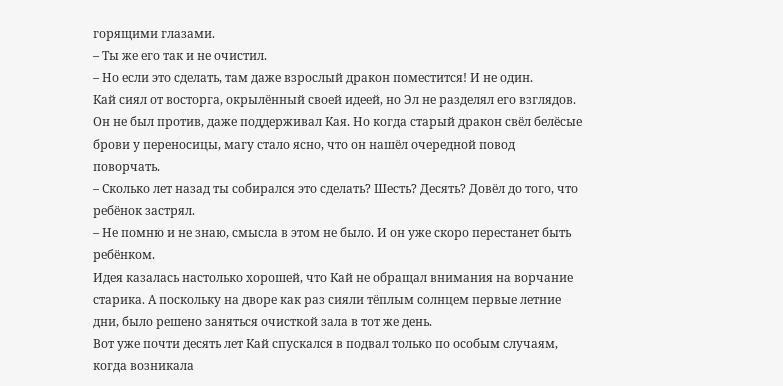горящими глазами.
– Ты же его так и не очистил.
– Но если это сделать, там даже взрослый дракон поместится! И не один.
Кай сиял от восторга, окрылённый своей идеей, но Эл не разделял его взглядов. Он не был против, даже поддерживал Кая. Но когда старый дракон свёл белёсые брови у переносицы, магу стало ясно, что он нашёл очередной повод поворчать.
– Сколько лет назад ты собирался это сделать? Шесть? Десять? Довёл до того, что ребёнок застрял.
– Не помню и не знаю, смысла в этом не было. И он уже скоро перестанет быть ребёнком.
Идея казалась настолько хорошей, что Кай не обращал внимания на ворчание старика. А поскольку на дворе как раз сияли тёплым солнцем первые летние дни, было решено заняться очисткой зала в тот же день.
Вот уже почти десять лет Кай спускался в подвал только по особым случаям, когда возникала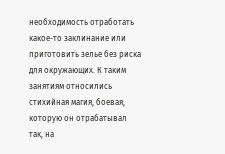необходимость отработать какое-то заклинание или приготовить зелье без риска для окружающих. К таким занятиям относились стихийная магия, боевая, которую он отрабатывал так, на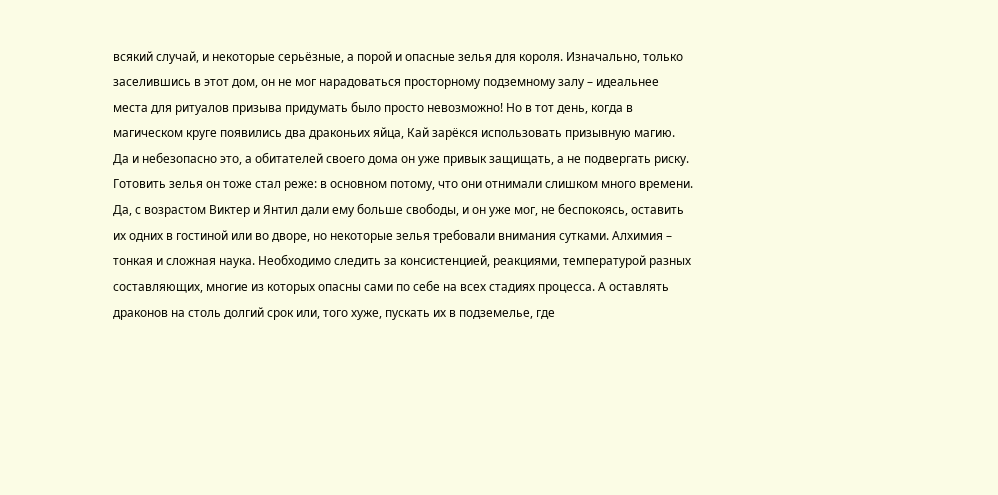всякий случай, и некоторые серьёзные, а порой и опасные зелья для короля. Изначально, только заселившись в этот дом, он не мог нарадоваться просторному подземному залу – идеальнее места для ритуалов призыва придумать было просто невозможно! Но в тот день, когда в магическом круге появились два драконьих яйца, Кай зарёкся использовать призывную магию. Да и небезопасно это, а обитателей своего дома он уже привык защищать, а не подвергать риску.
Готовить зелья он тоже стал реже: в основном потому, что они отнимали слишком много времени. Да, с возрастом Виктер и Янтил дали ему больше свободы, и он уже мог, не беспокоясь, оставить их одних в гостиной или во дворе, но некоторые зелья требовали внимания сутками. Алхимия – тонкая и сложная наука. Необходимо следить за консистенцией, реакциями, температурой разных составляющих, многие из которых опасны сами по себе на всех стадиях процесса. А оставлять драконов на столь долгий срок или, того хуже, пускать их в подземелье, где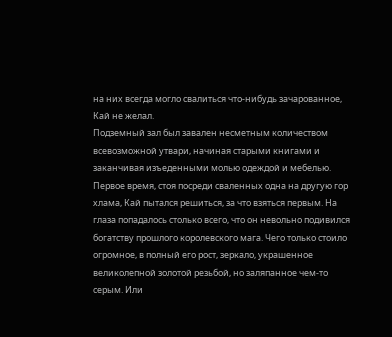на них всегда могло свалиться что-нибудь зачарованное, Кай не желал.
Подземный зал был завален несметным количеством всевозможной утвари, начиная старыми книгами и заканчивая изъеденными молью одеждой и мебелью. Первое время, стоя посреди сваленных одна на другую гор хлама, Кай пытался решиться, за что взяться первым. На глаза попадалось столько всего, что он невольно подивился богатству прошлого королевского мага. Чего только стоило огромное, в полный его рост, зеркало, украшенное великолепной золотой резьбой, но заляпанное чем-то серым. Или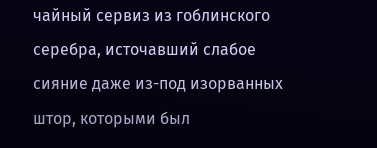чайный сервиз из гоблинского серебра, источавший слабое сияние даже из-под изорванных штор, которыми был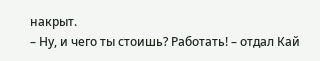накрыт.
– Ну, и чего ты стоишь? Работать! – отдал Кай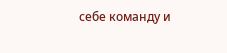себе команду и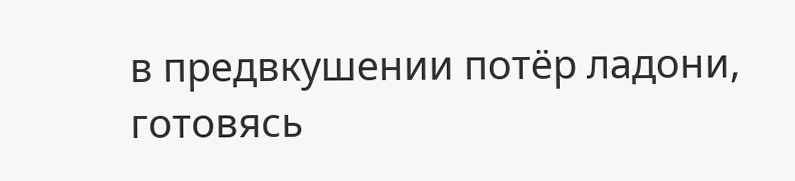в предвкушении потёр ладони, готовясь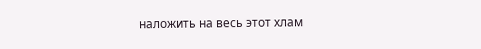наложить на весь этот хлам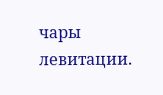чары левитации.